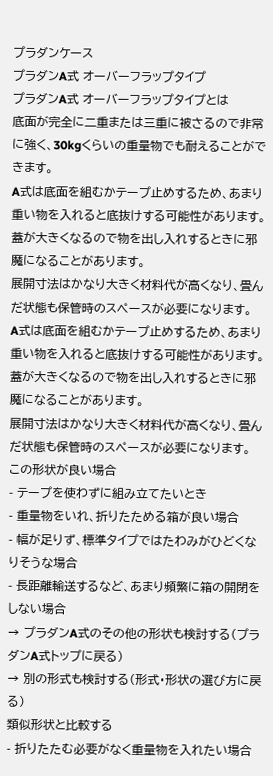プラダンケース
プラダンA式 オーバーフラップタイプ
プラダンA式 オーバーフラップタイプとは
底面が完全に二重または三重に被さるので非常に強く、30kgくらいの重量物でも耐えることができます。
A式は底面を組むかテープ止めするため、あまり重い物を入れると底抜けする可能性があります。
蓋が大きくなるので物を出し入れするときに邪魔になることがあります。
展開寸法はかなり大きく材料代が高くなり、畳んだ状態も保管時のスペースが必要になります。
A式は底面を組むかテープ止めするため、あまり重い物を入れると底抜けする可能性があります。
蓋が大きくなるので物を出し入れするときに邪魔になることがあります。
展開寸法はかなり大きく材料代が高くなり、畳んだ状態も保管時のスペースが必要になります。
この形状が良い場合
- テープを使わずに組み立てたいとき
- 重量物をいれ、折りたためる箱が良い場合
- 幅が足りず、標準タイプではたわみがひどくなりそうな場合
- 長距離輸送するなど、あまり頻繁に箱の開閉をしない場合
→ プラダンA式のその他の形状も検討する(プラダンA式トップに戻る)
→ 別の形式も検討する(形式・形状の選び方に戻る)
類似形状と比較する
- 折りたたむ必要がなく重量物を入れたい場合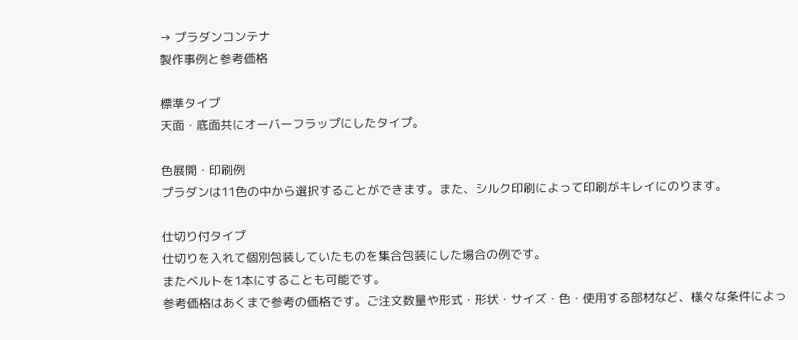→ プラダンコンテナ
製作事例と参考価格

標準タイプ
天面・底面共にオーバーフラップにしたタイプ。

色展開・印刷例
プラダンは11色の中から選択することができます。また、シルク印刷によって印刷がキレイにのります。

仕切り付タイプ
仕切りを入れて個別包装していたものを集合包装にした場合の例です。
またベルトを1本にすることも可能です。
参考価格はあくまで参考の価格です。ご注文数量や形式・形状・サイズ・色・使用する部材など、様々な条件によっ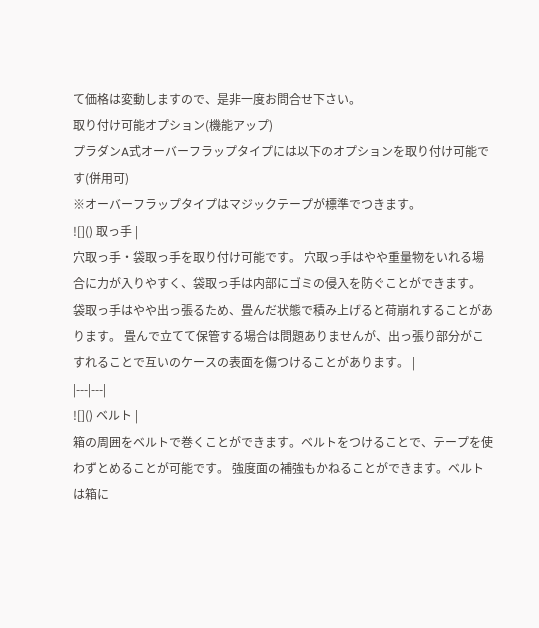て価格は変動しますので、是非一度お問合せ下さい。
取り付け可能オプション(機能アップ)
プラダンA式オーバーフラップタイプには以下のオプションを取り付け可能です(併用可)
※オーバーフラップタイプはマジックテープが標準でつきます。
![]() 取っ手 |
穴取っ手・袋取っ手を取り付け可能です。 穴取っ手はやや重量物をいれる場合に力が入りやすく、袋取っ手は内部にゴミの侵入を防ぐことができます。 袋取っ手はやや出っ張るため、畳んだ状態で積み上げると荷崩れすることがあります。 畳んで立てて保管する場合は問題ありませんが、出っ張り部分がこすれることで互いのケースの表面を傷つけることがあります。 |
|---|---|
![]() ベルト |
箱の周囲をベルトで巻くことができます。ベルトをつけることで、テープを使わずとめることが可能です。 強度面の補強もかねることができます。ベルトは箱に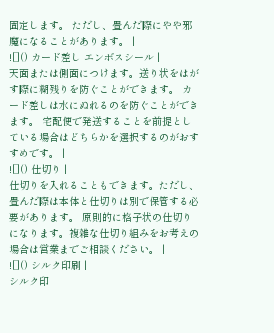固定します。 ただし、畳んだ際にやや邪魔になることがあります。 |
![]() カード差し エンボスシール |
天面または側面につけます。送り状をはがす際に糊残りを防ぐことができます。 カード差しは水にぬれるのを防ぐことができます。 宅配便で発送することを前提としている場合はどちらかを選択するのがおすすめです。 |
![]() 仕切り |
仕切りを入れることもできます。ただし、畳んだ際は本体と仕切りは別で保管する必要があります。 原則的に格子状の仕切りになります。複雑な仕切り組みをお考えの場合は営業までご相談ください。 |
![]() シルク印刷 |
シルク印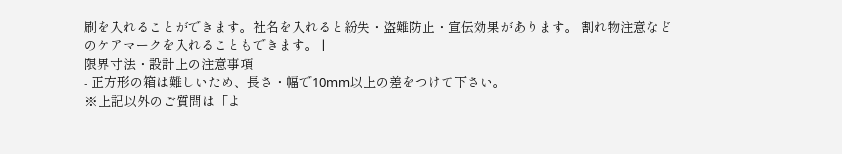刷を入れることができます。社名を入れると紛失・盗難防止・宣伝効果があります。 割れ物注意などのケアマークを入れることもできます。 |
限界寸法・設計上の注意事項
- 正方形の箱は難しいため、長さ・幅で10mm以上の差をつけて下さい。
※上記以外のご質問は「よ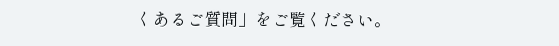くあるご質問」をご覧ください。